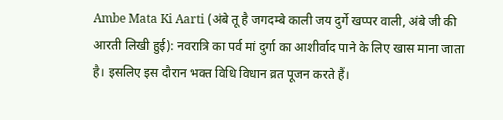Ambe Mata Ki Aarti (अंबे तू है जगदम्बे काली जय दुर्गे खप्पर वाली, अंबे जी की आरती लिखी हुई): नवरात्रि का पर्व मां दुर्गा का आशीर्वाद पाने के लिए खास माना जाता है। इसलिए इस दौरान भक्त विधि विधान व्रत पूजन करते हैं।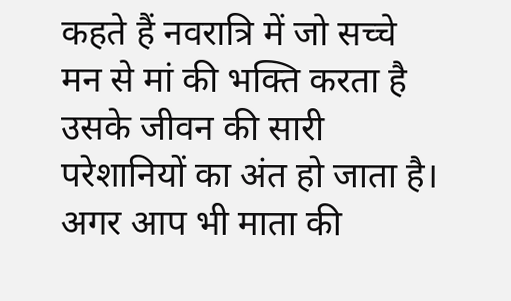कहते हैं नवरात्रि में जो सच्चे मन से मां की भक्ति करता है उसके जीवन की सारी परेशानियों का अंत हो जाता है। अगर आप भी माता की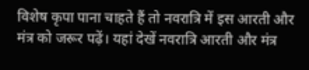विशेष कृपा पाना चाहते हैं तो नवरात्रि में इस आरती और मंत्र को जरूर पढ़ें। यहां देखें नवरात्रि आरती और मंत्र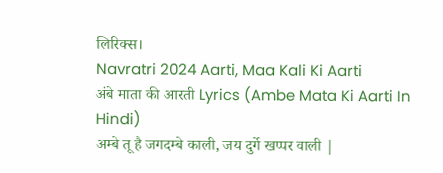लिरिक्स।
Navratri 2024 Aarti, Maa Kali Ki Aarti
अंबे माता की आरती Lyrics (Ambe Mata Ki Aarti In Hindi)
अम्बे तू है जगदम्बे काली, जय दुर्गे खप्पर वाली |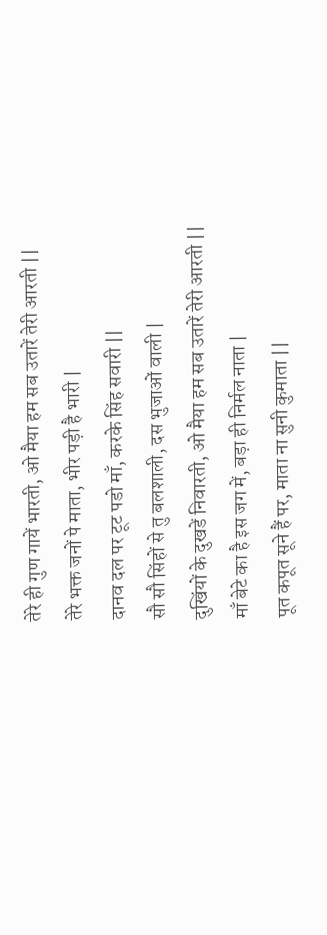तेरे ही गुण गायें भारती, ओ मैया हम सब उतारें तेरी आरती ||
तेरे भक्त जनों पे माता, भीर पड़ी है भारी |
दानव दल पर टूट पडो माँ, करके सिंह सवारी ||
सौ सौ सिंहों से तु बलशाली, दस भुजाओं वाली |
दुखिंयों के दुखडें निवारती, ओ मैया हम सब उतारें तेरी आरती ||
माँ बेटे का है इस जग में, बड़ा ही निर्मल नाता |
पूत कपूत सूने हैं पर, माता ना सुनी कुमाता ||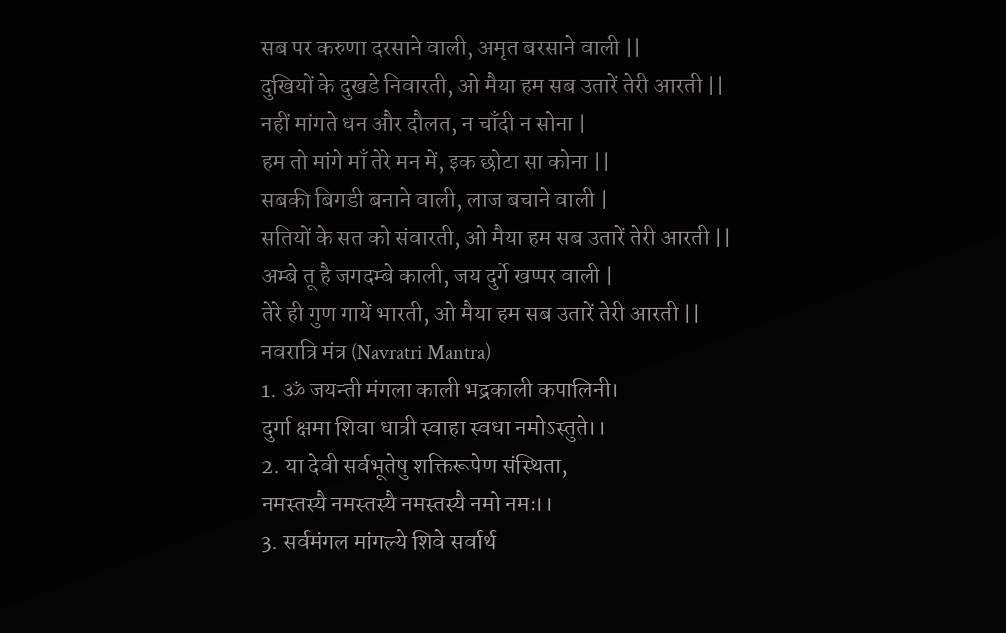सब पर करुणा दरसाने वाली, अमृत बरसाने वाली ||
दुखियों के दुखडे निवारती, ओ मैया हम सब उतारें तेरी आरती ||
नहीं मांगते धन और दौलत, न चाँदी न सोना |
हम तो मांगे माँ तेरे मन में, इक छोटा सा कोना ||
सबकी बिगडी बनाने वाली, लाज बचाने वाली |
सतियों के सत को संवारती, ओ मैया हम सब उतारें तेरी आरती ||
अम्बे तू है जगदम्बे काली, जय दुर्गे खप्पर वाली |
तेरे ही गुण गायें भारती, ओ मैया हम सब उतारें तेरी आरती ||
नवरात्रि मंत्र (Navratri Mantra)
1. ॐ जयन्ती मंगला काली भद्रकाली कपालिनी।
दुर्गा क्षमा शिवा धात्री स्वाहा स्वधा नमोऽस्तुते।।
2. या देवी सर्वभूतेषु शक्तिरूपेण संस्थिता,
नमस्तस्यै नमस्तस्यै नमस्तस्यै नमो नमः।।
3. सर्वमंगल मांगल्ये शिवे सर्वार्थ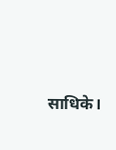साधिके।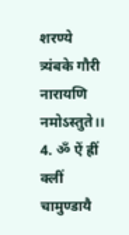शरण्ये त्र्यंबके गौरी नारायणि नमोऽस्तुते।।
4. ॐ ऐं ह्रीं क्लीं चामुण्डायै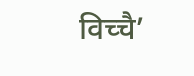विच्चै’